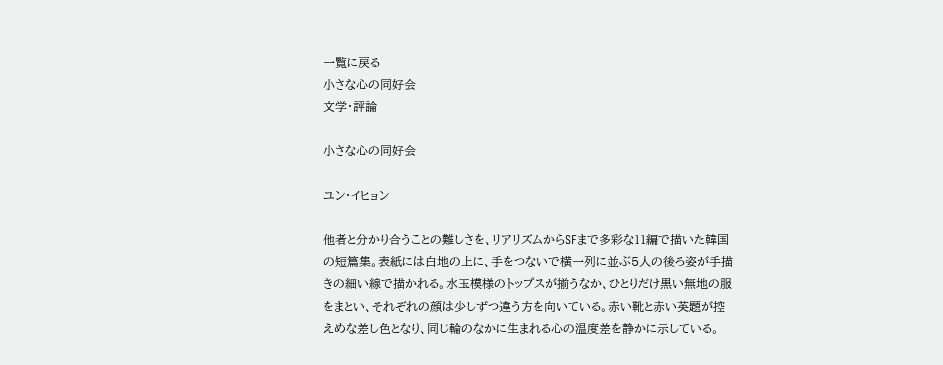一覧に戻る
小さな心の同好会
文学・評論

小さな心の同好会

ユン・イヒョン

他者と分かり合うことの難しさを、リアリズムからSFまで多彩な11編で描いた韓国の短篇集。表紙には白地の上に、手をつないで横一列に並ぶ5人の後ろ姿が手描きの細い線で描かれる。水玉模様のトップスが揃うなか、ひとりだけ黒い無地の服をまとい、それぞれの顔は少しずつ違う方を向いている。赤い靴と赤い英題が控えめな差し色となり、同じ輪のなかに生まれる心の温度差を静かに示している。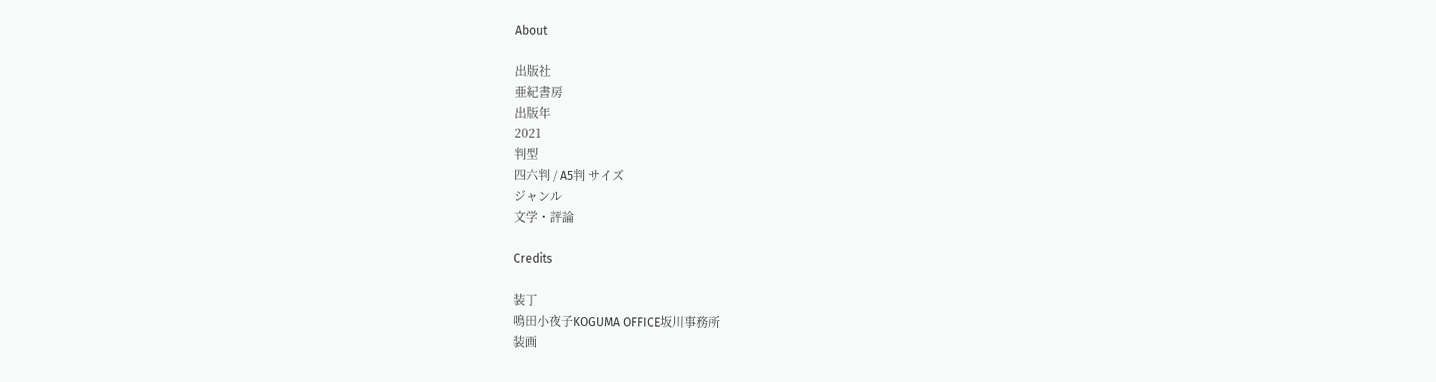About

出版社
亜紀書房
出版年
2021
判型
四六判 / A5判 サイズ
ジャンル
文学・評論

Credits

装丁
鳴田小夜子KOGUMA OFFICE坂川事務所
装画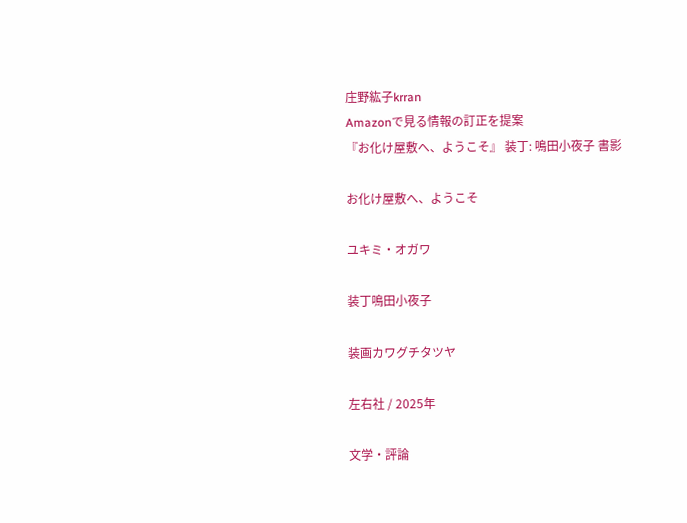庄野紘子krran
Amazonで見る情報の訂正を提案
『お化け屋敷へ、ようこそ』 装丁: 鳴田小夜子 書影

お化け屋敷へ、ようこそ

ユキミ・オガワ

装丁鳴田小夜子

装画カワグチタツヤ

左右社 / 2025年

文学・評論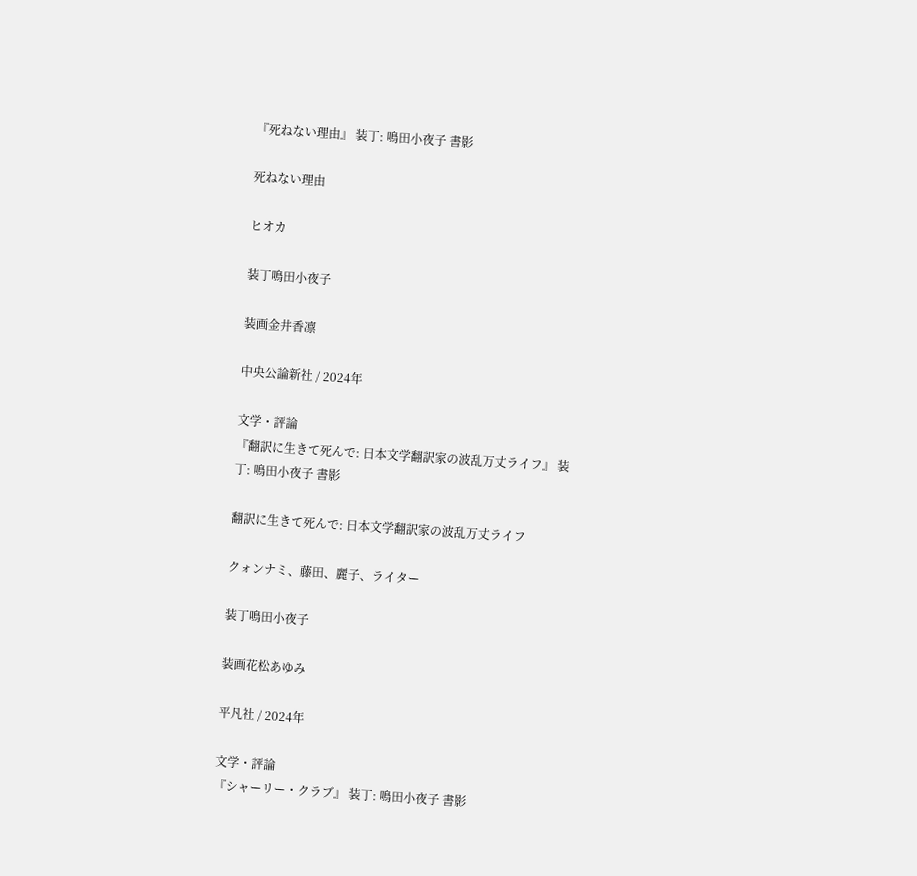『死ねない理由』 装丁: 鳴田小夜子 書影

死ねない理由

ヒオカ

装丁鳴田小夜子

装画金井香凛

中央公論新社 / 2024年

文学・評論
『翻訳に生きて死んで: 日本文学翻訳家の波乱万丈ライフ』 装丁: 鳴田小夜子 書影

翻訳に生きて死んで: 日本文学翻訳家の波乱万丈ライフ

クォンナミ、藤田、麗子、ライター

装丁鳴田小夜子

装画花松あゆみ

平凡社 / 2024年

文学・評論
『シャーリー・クラブ』 装丁: 鳴田小夜子 書影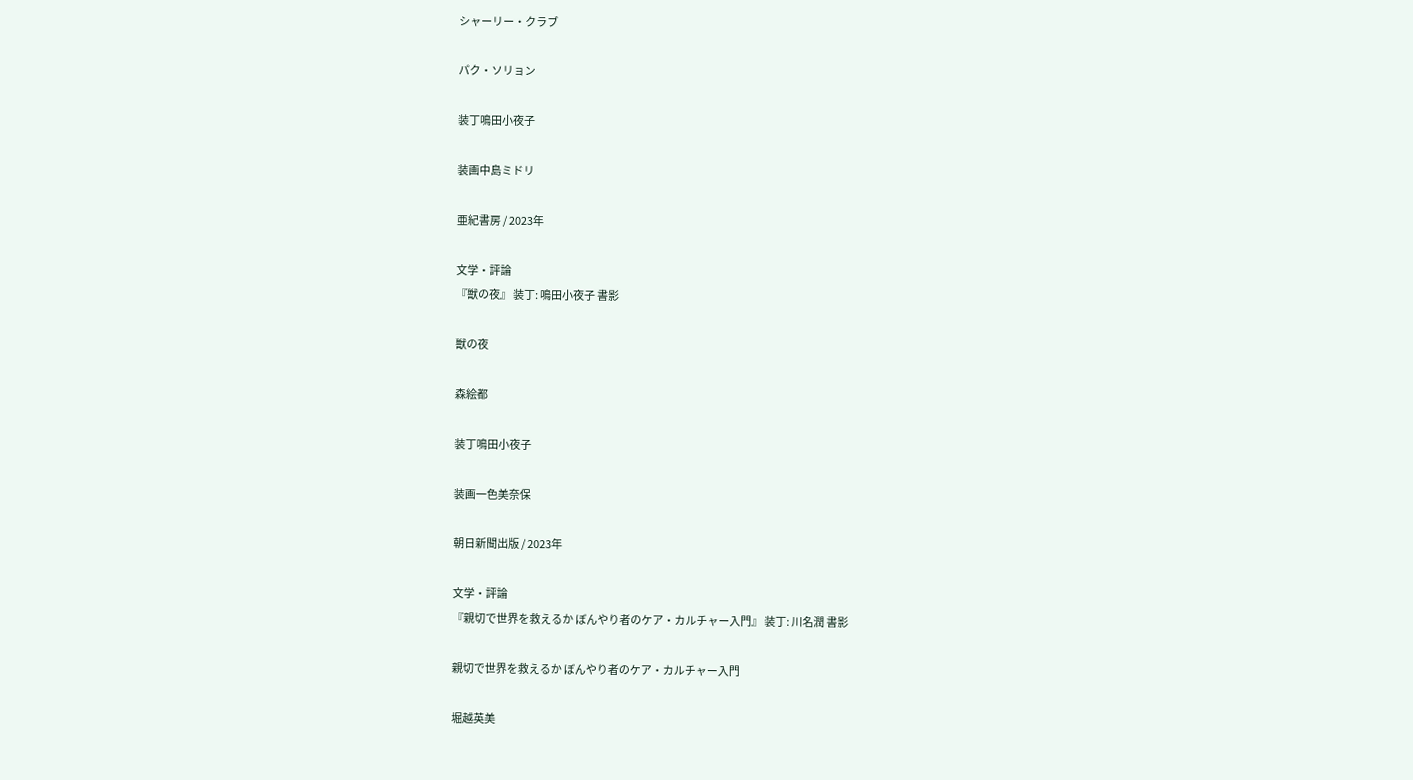シャーリー・クラブ

パク・ソリョン

装丁鳴田小夜子

装画中島ミドリ

亜紀書房 / 2023年

文学・評論
『獣の夜』 装丁: 鳴田小夜子 書影

獣の夜

森絵都

装丁鳴田小夜子

装画一色美奈保

朝日新聞出版 / 2023年

文学・評論
『親切で世界を救えるか ぼんやり者のケア・カルチャー入門』 装丁: 川名潤 書影

親切で世界を救えるか ぼんやり者のケア・カルチャー入門

堀越英美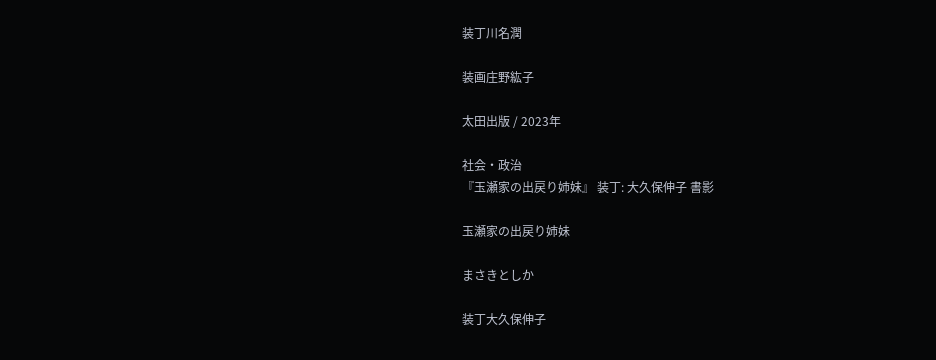装丁川名潤

装画庄野紘子

太田出版 / 2023年

社会・政治
『玉瀬家の出戻り姉妹』 装丁: 大久保伸子 書影

玉瀬家の出戻り姉妹

まさきとしか

装丁大久保伸子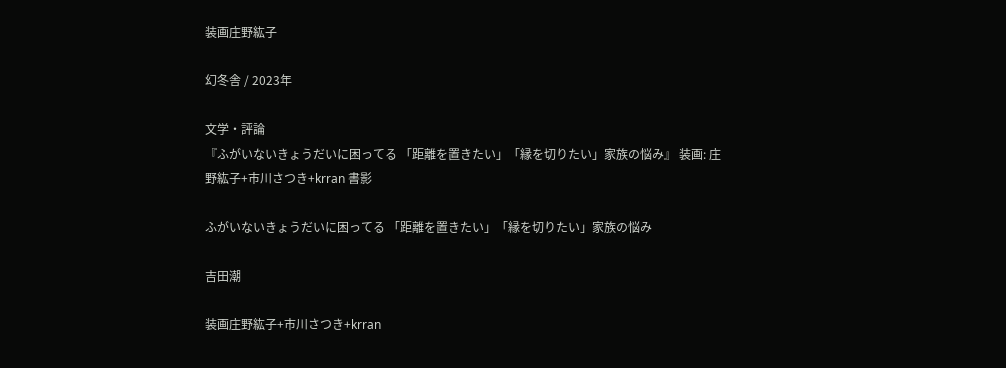装画庄野紘子

幻冬舎 / 2023年

文学・評論
『ふがいないきょうだいに困ってる 「距離を置きたい」「縁を切りたい」家族の悩み』 装画: 庄野紘子+市川さつき+krran 書影

ふがいないきょうだいに困ってる 「距離を置きたい」「縁を切りたい」家族の悩み

吉田潮

装画庄野紘子+市川さつき+krran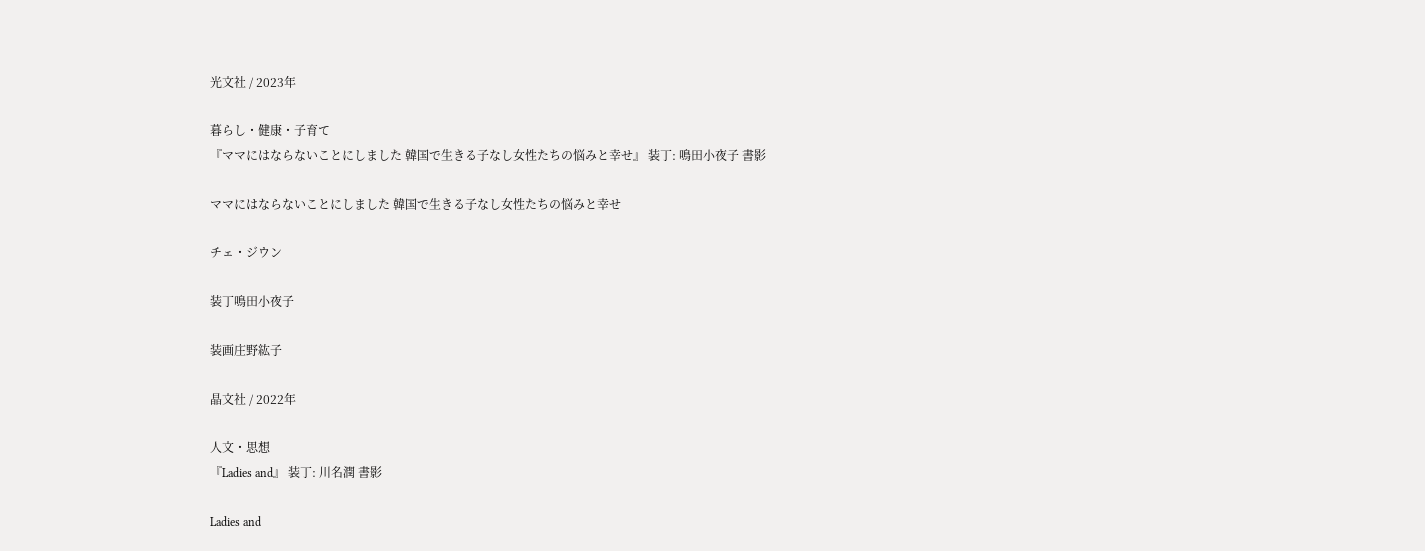光文社 / 2023年

暮らし・健康・子育て
『ママにはならないことにしました 韓国で生きる子なし女性たちの悩みと幸せ』 装丁: 鳴田小夜子 書影

ママにはならないことにしました 韓国で生きる子なし女性たちの悩みと幸せ

チェ・ジウン

装丁鳴田小夜子

装画庄野紘子

晶文社 / 2022年

人文・思想
『Ladies and』 装丁: 川名潤 書影

Ladies and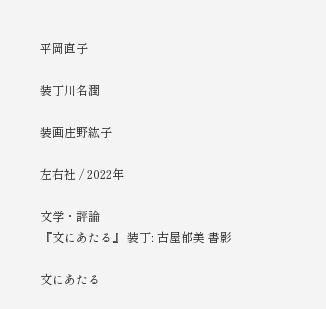平岡直子

装丁川名潤

装画庄野紘子

左右社 / 2022年

文学・評論
『文にあたる』 装丁: 古屋郁美 書影

文にあたる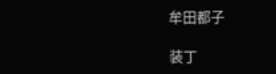牟田都子

装丁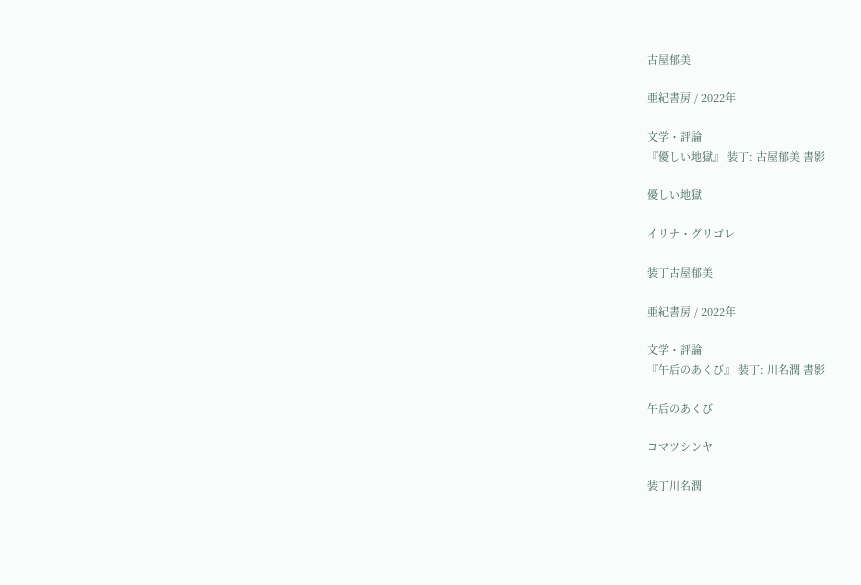古屋郁美

亜紀書房 / 2022年

文学・評論
『優しい地獄』 装丁: 古屋郁美 書影

優しい地獄

イリナ・グリゴレ

装丁古屋郁美

亜紀書房 / 2022年

文学・評論
『午后のあくび』 装丁: 川名潤 書影

午后のあくび

コマツシンヤ

装丁川名潤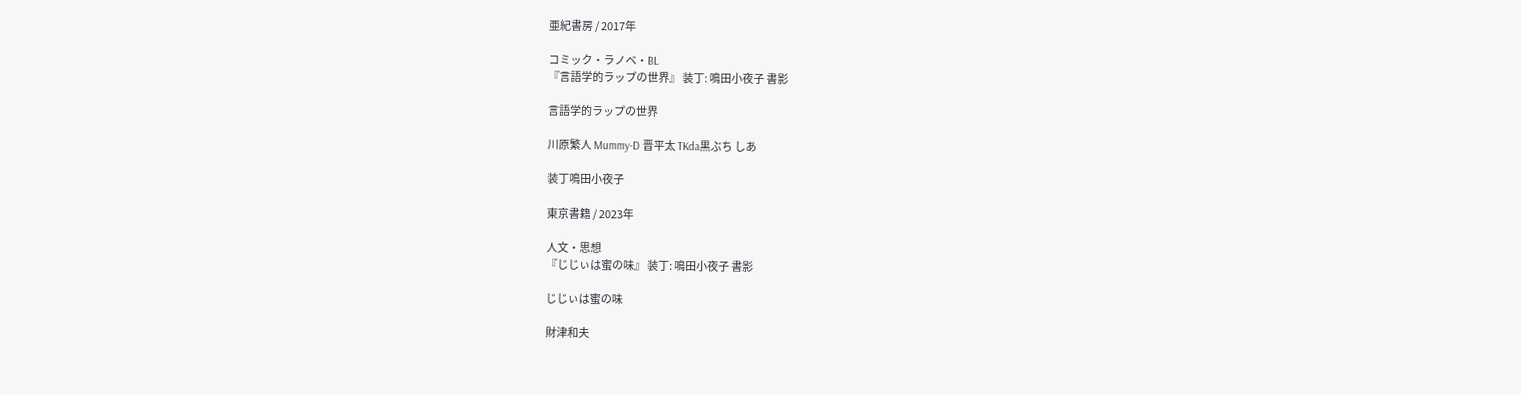亜紀書房 / 2017年

コミック・ラノベ・BL
『言語学的ラップの世界』 装丁: 鳴田小夜子 書影

言語学的ラップの世界

川原繁人 Mummy-D 晋平太 TKda黒ぶち しあ

装丁鳴田小夜子

東京書籍 / 2023年

人文・思想
『じじぃは蜜の味』 装丁: 鳴田小夜子 書影

じじぃは蜜の味

財津和夫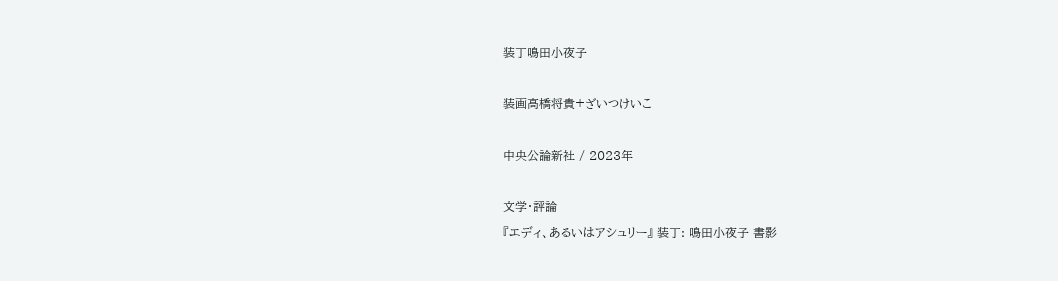装丁鳴田小夜子

装画高橋将貴+ざいつけいこ

中央公論新社 / 2023年

文学・評論
『エディ、あるいはアシュリー』 装丁: 鳴田小夜子 書影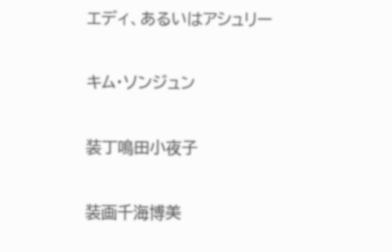エディ、あるいはアシュリー

キム・ソンジュン

装丁鳴田小夜子

装画千海博美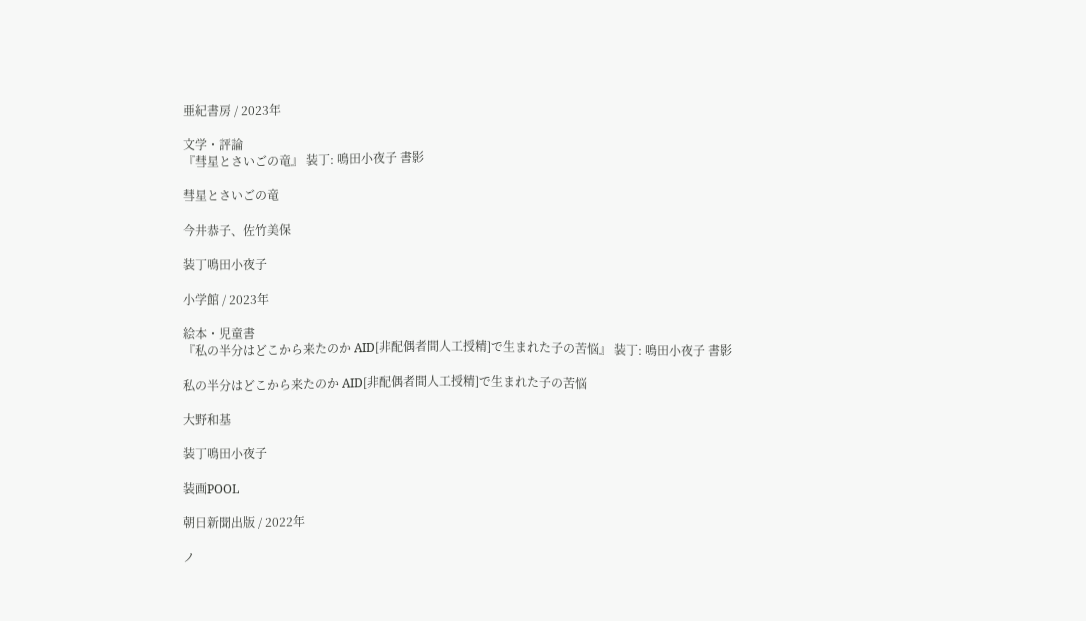亜紀書房 / 2023年

文学・評論
『彗星とさいごの竜』 装丁: 鳴田小夜子 書影

彗星とさいごの竜

今井恭子、佐竹美保

装丁鳴田小夜子

小学館 / 2023年

絵本・児童書
『私の半分はどこから来たのか AID[非配偶者間人工授精]で生まれた子の苦悩』 装丁: 鳴田小夜子 書影

私の半分はどこから来たのか AID[非配偶者間人工授精]で生まれた子の苦悩

大野和基

装丁鳴田小夜子

装画POOL

朝日新聞出版 / 2022年

ノ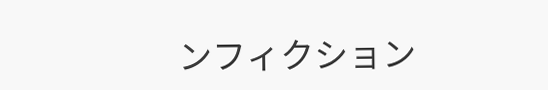ンフィクション